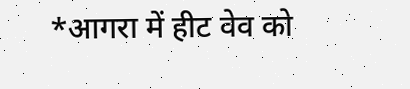*आगरा में हीट वेव को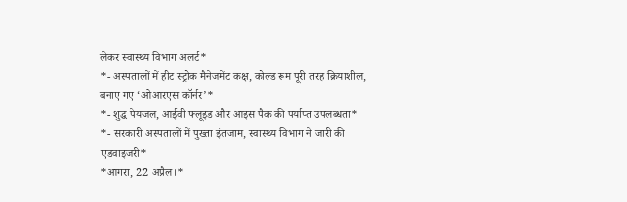लेकर स्वास्थ्य विभाग अलर्ट*
*- अस्पतालों में हीट स्ट्रोक मैनेजमेंट कक्ष, कोल्ड रूम पूरी तरह क्रियाशील, बनाए गए ‘ओआरएस कॉर्नर’*
*- शुद्ध पेयजल, आईवी फ्लूइड और आइस पैक की पर्याप्त उपलब्धता*
*- सरकारी अस्पतालों में पुख्ता इंतजाम, स्वास्थ्य विभाग ने जारी की एडवाइजरी*
*आगरा, 22 अप्रैल।*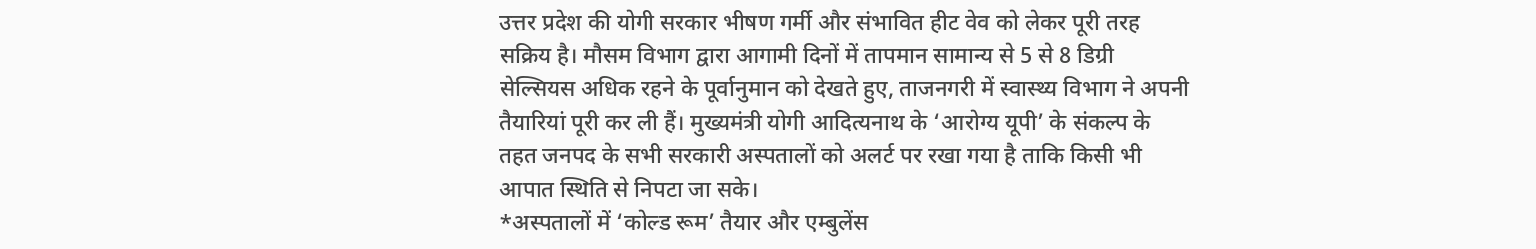उत्तर प्रदेश की योगी सरकार भीषण गर्मी और संभावित हीट वेव को लेकर पूरी तरह सक्रिय है। मौसम विभाग द्वारा आगामी दिनों में तापमान सामान्य से 5 से 8 डिग्री सेल्सियस अधिक रहने के पूर्वानुमान को देखते हुए, ताजनगरी में स्वास्थ्य विभाग ने अपनी तैयारियां पूरी कर ली हैं। मुख्यमंत्री योगी आदित्यनाथ के ‘आरोग्य यूपी’ के संकल्प के तहत जनपद के सभी सरकारी अस्पतालों को अलर्ट पर रखा गया है ताकि किसी भी आपात स्थिति से निपटा जा सके।
*अस्पतालों में ‘कोल्ड रूम’ तैयार और एम्बुलेंस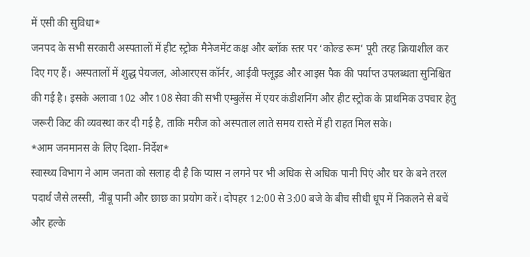में एसी की सुविधा*
जनपद के सभी सरकारी अस्पतालों में हीट स्ट्रोक मैनेजमेंट कक्ष और ब्लॉक स्तर पर ‘कोल्ड रूम’ पूरी तरह क्रियाशील कर दिए गए हैं। अस्पतालों में शुद्ध पेयजल, ओआरएस कॉर्नर, आईवी फ्लूइड और आइस पैक की पर्याप्त उपलब्धता सुनिश्चित की गई है। इसके अलावा 102 और 108 सेवा की सभी एम्बुलेंस में एयर कंडीशनिंग और हीट स्ट्रोक के प्राथमिक उपचार हेतु जरूरी किट की व्यवस्था कर दी गई है, ताकि मरीज को अस्पताल लाते समय रास्ते में ही राहत मिल सके।
*आम जनमानस के लिए दिशा-निर्देश*
स्वास्थ्य विभाग ने आम जनता को सलाह दी है कि प्यास न लगने पर भी अधिक से अधिक पानी पिएं और घर के बने तरल पदार्थ जैसे लस्सी, नींबू पानी और छाछ का प्रयोग करें। दोपहर 12:00 से 3:00 बजे के बीच सीधी धूप में निकलने से बचें और हल्के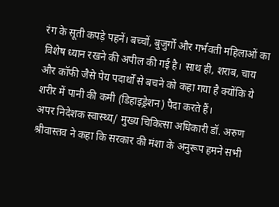रंग के सूती कपड़े पहनें। बच्चों, बुजुर्गों और गर्भवती महिलाओं का विशेष ध्यान रखने की अपील की गई है। साथ ही, शराब, चाय और कॉफी जैसे पेय पदार्थों से बचने को कहा गया है क्योंकि ये शरीर में पानी की कमी (डिहाइड्रेशन) पैदा करते हैं।
अपर निदेशक स्वास्थ्य/ मुख्य चिकित्सा अधिकारी डॉ. अरुण श्रीवास्तव ने कहा कि सरकार की मंशा के अनुरूप हमने सभी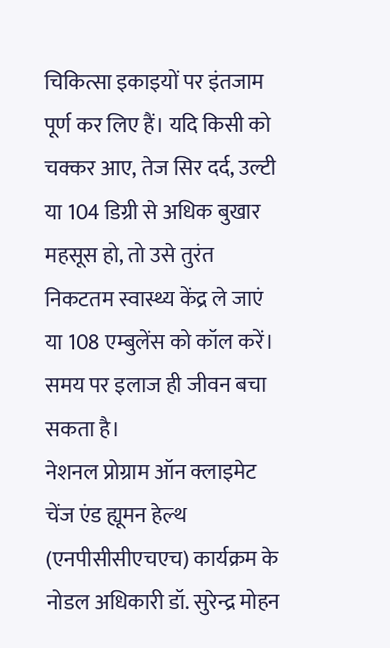चिकित्सा इकाइयों पर इंतजाम पूर्ण कर लिए हैं। यदि किसी को चक्कर आए, तेज सिर दर्द, उल्टी या 104 डिग्री से अधिक बुखार महसूस हो, तो उसे तुरंत निकटतम स्वास्थ्य केंद्र ले जाएं या 108 एम्बुलेंस को कॉल करें। समय पर इलाज ही जीवन बचा सकता है।
नेशनल प्रोग्राम ऑन क्लाइमेट चेंज एंड ह्यूमन हेल्थ (एनपीसीसीएचएच) कार्यक्रम के नोडल अधिकारी डॉ. सुरेन्द्र मोहन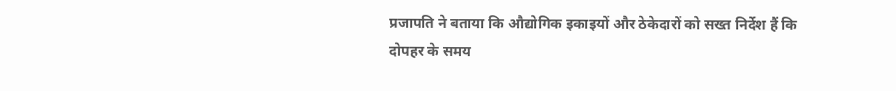प्रजापति ने बताया कि औद्योगिक इकाइयों और ठेकेदारों को सख्त निर्देश हैं कि दोपहर के समय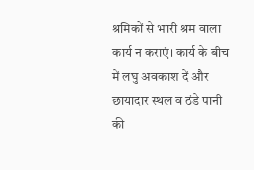श्रमिकों से भारी श्रम वाला कार्य न कराएं। कार्य के बीच में लघु अवकाश दें और छायादार स्थल व ठंडे पानी की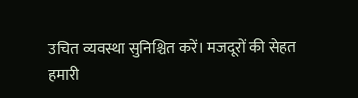उचित व्यवस्था सुनिश्चित करें। मजदूरों की सेहत हमारी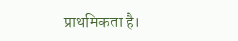प्राथमिकता है।